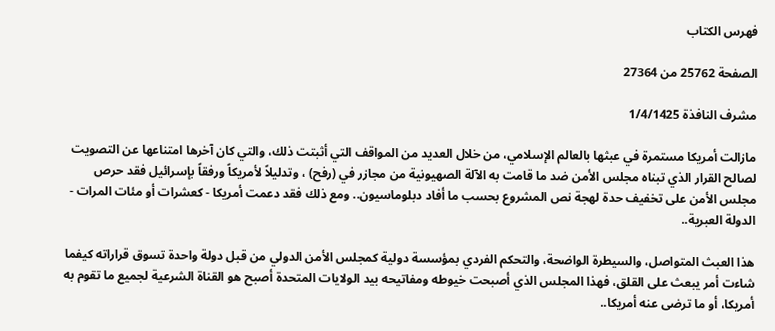فهرس الكتاب

الصفحة 25762 من 27364

مشرف النافذة 1/4/1425

مازالت أمريكا مستمرة في عبثها بالعالم الإسلامي، من خلال العديد من المواقف التي أثبتت ذلك، والتي كان آخرها امتناعها عن التصويت لصالح القرار الذي تبناه مجلس الأمن ضد ما قامت به الآلة الصهيونية من مجازر في (رفح) ، وتدليلاً لأمريكاً ورفقاً بإسرائيل فقد حرص مجلس الأمن على تخفيف حدة لهجة نص المشروع بحسب ما أفاد دبلوماسيون.. ومع ذلك فقد دعمت أمريكا - كعشرات أو مئات المرات - الدولة العبرية..

هذا العبث المتواصل، والسيطرة الواضحة، والتحكم الفردي بمؤسسة دولية كمجلس الأمن الدولي من قبل دولة واحدة تسوق قراراته كيفما شاءت أمر يبعث على القلق، فهذا المجلس الذي أصبحت خيوطه ومفاتيحه بيد الولايات المتحدة أصبح هو القناة الشرعية لجميع ما تقوم به أمريكا، أو ما ترضى عنه أمريكا..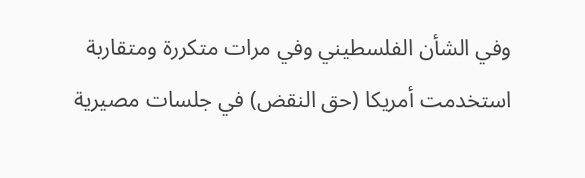وفي الشأن الفلسطيني وفي مرات متكررة ومتقاربة استخدمت أمريكا (حق النقض) في جلسات مصيرية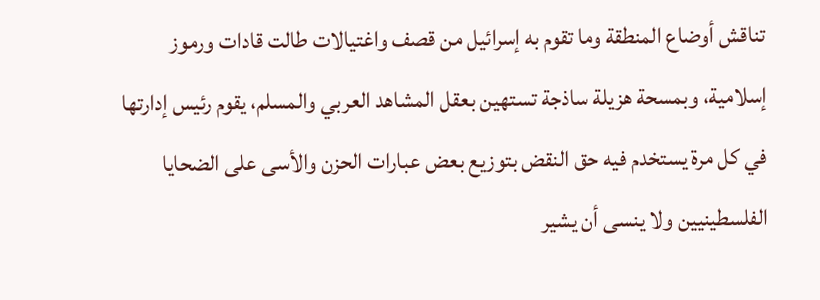تناقش أوضاع المنطقة وما تقوم به إسرائيل من قصف واغتيالات طالت قادات ورموز إسلامية، وبمسحة هزيلة ساذجة تستهين بعقل المشاهد العربي والمسلم، يقوم رئيس إدارتها في كل مرة يستخدم فيه حق النقض بتوزيع بعض عبارات الحزن والأسى على الضحايا الفلسطينيين ولا ينسى أن يشير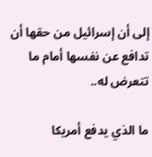إلى أن إسرائيل من حقها أن تدافع عن نفسها أمام ما تتعرض له..

ما الذي يدفع أمريكا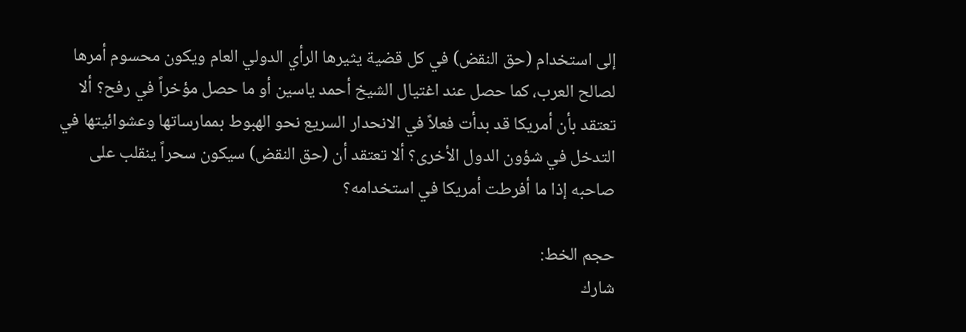إلى استخدام (حق النقض) في كل قضية يثيرها الرأي الدولي العام ويكون محسوم أمرها لصالح العرب، كما حصل عند اغتيال الشيخ أحمد ياسين أو ما حصل مؤخراً في رفح؟ ألا تعتقد بأن أمريكا قد بدأت فعلاً في الانحدار السريع نحو الهبوط بممارساتها وعشوائيتها في التدخل في شؤون الدول الأخرى؟ ألا تعتقد أن (حق النقض) سيكون سحراً ينقلب على صاحبه إذا ما أفرطت أمريكا في استخدامه؟

حجم الخط:
شارك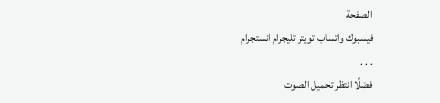الصفحة
فيسبوك واتساب تويتر تليجرام انستجرام
. . .
فضلًا انتظر تحميل الصوت